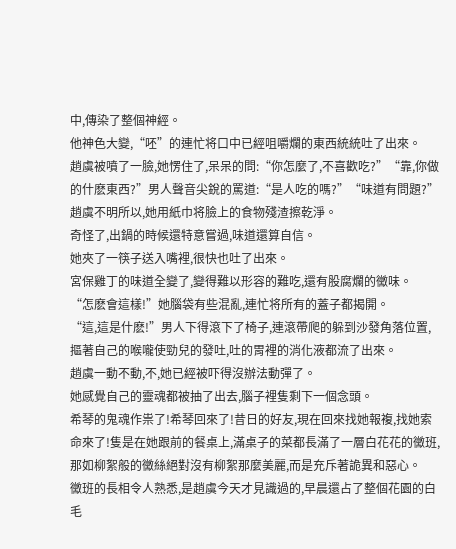中,傳染了整個神經。
他神色大變,“呸”的連忙将口中已經咀嚼爛的東西統統吐了出來。
趙虞被噴了一臉,她愣住了,呆呆的問:“你怎麼了,不喜歡吃?”“靠,你做的什麽東西?”男人聲音尖銳的罵道:“是人吃的嗎?”“味道有問題?”趙虞不明所以,她用紙巾将臉上的食物殘渣擦乾淨。
奇怪了,出鍋的時候還特意嘗過,味道還算自信。
她夾了一筷子送入嘴裡,很快也吐了出來。
宮保雞丁的味道全變了,變得難以形容的難吃,還有股腐爛的黴味。
“怎麽會這樣!”她腦袋有些混亂,連忙将所有的蓋子都揭開。
“這,這是什麽!”男人下得滾下了椅子,連滾帶爬的躲到沙發角落位置,摳著自己的喉嚨使勁兒的發吐,吐的胃裡的消化液都流了出來。
趙虞一動不動,不,她已經被吓得沒辦法動彈了。
她感覺自己的靈魂都被抽了出去,腦子裡隻剩下一個念頭。
希琴的鬼魂作祟了!希琴回來了!昔日的好友,現在回來找她報複,找她索命來了!隻是在她跟前的餐桌上,滿桌子的菜都長滿了一層白花花的黴班,那如柳絮般的黴絲絕對沒有柳絮那麼美麗,而是充斥著詭異和惡心。
黴班的長相令人熟悉,是趙虞今天才見識過的,早晨還占了整個花園的白毛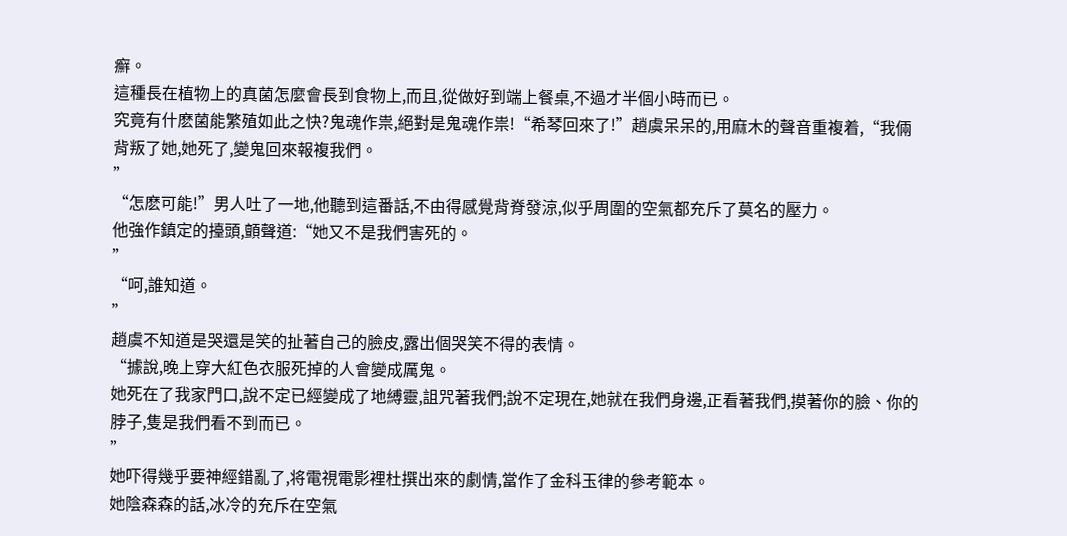癬。
這種長在植物上的真菌怎麼會長到食物上,而且,從做好到端上餐桌,不過才半個小時而已。
究竟有什麽菌能繁殖如此之快?鬼魂作祟,絕對是鬼魂作祟!“希琴回來了!”趙虞呆呆的,用麻木的聲音重複着,“我倆背叛了她,她死了,變鬼回來報複我們。
”
“怎麽可能!”男人吐了一地,他聽到這番話,不由得感覺背脊發涼,似乎周圍的空氣都充斥了莫名的壓力。
他強作鎮定的擡頭,顫聲道:“她又不是我們害死的。
”
“呵,誰知道。
”
趙虞不知道是哭還是笑的扯著自己的臉皮,露出個哭笑不得的表情。
“據說,晚上穿大紅色衣服死掉的人會變成厲鬼。
她死在了我家門口,說不定已經變成了地縛靈,詛咒著我們;說不定現在,她就在我們身邊,正看著我們,摸著你的臉、你的脖子,隻是我們看不到而已。
”
她吓得幾乎要神經錯亂了,将電視電影裡杜撰出來的劇情,當作了金科玉律的參考範本。
她陰森森的話,冰冷的充斥在空氣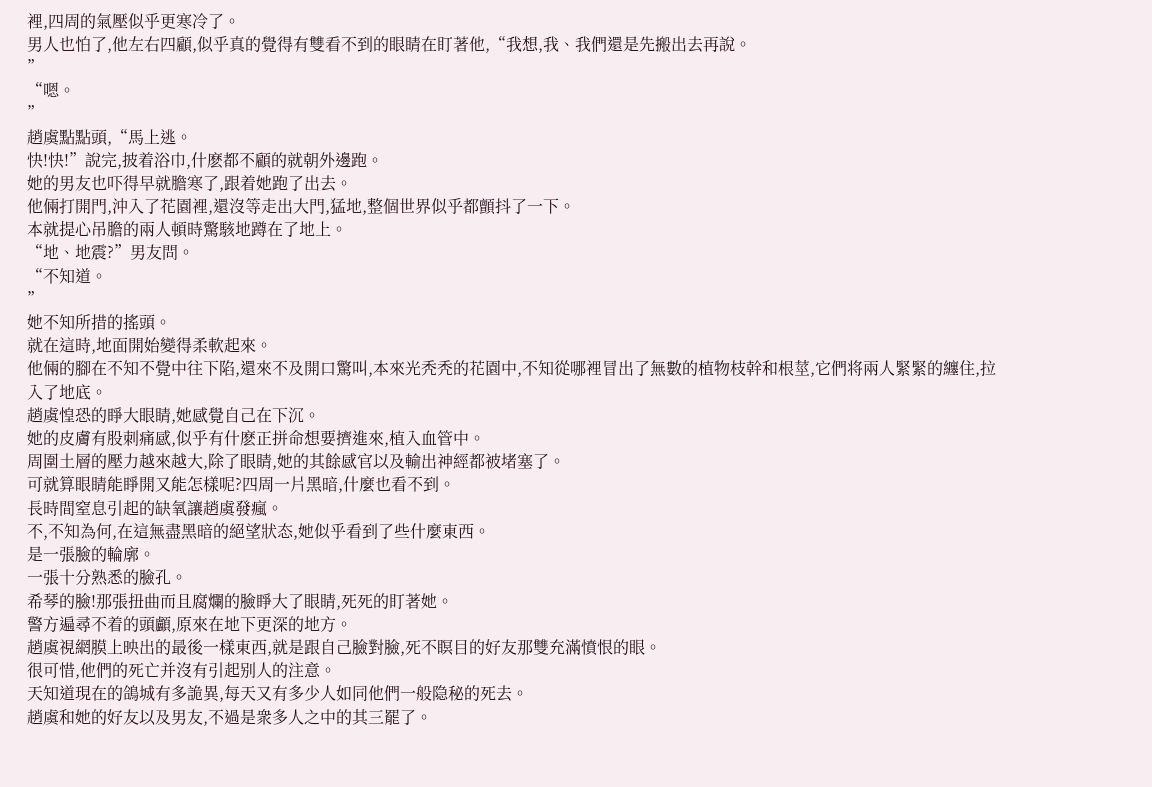裡,四周的氣壓似乎更寒冷了。
男人也怕了,他左右四顧,似乎真的覺得有雙看不到的眼睛在盯著他,“我想,我、我們還是先搬出去再說。
”
“嗯。
”
趙虞點點頭,“馬上逃。
快!快!”說完,披着浴巾,什麽都不顧的就朝外邊跑。
她的男友也吓得早就膽寒了,跟着她跑了出去。
他倆打開門,沖入了花園裡,還沒等走出大門,猛地,整個世界似乎都顫抖了一下。
本就提心吊膽的兩人頓時驚駭地蹲在了地上。
“地、地震?”男友問。
“不知道。
”
她不知所措的搖頭。
就在這時,地面開始變得柔軟起來。
他倆的腳在不知不覺中往下陷,還來不及開口驚叫,本來光秃秃的花園中,不知從哪裡冒出了無數的植物枝幹和根莖,它們将兩人緊緊的纏住,拉入了地底。
趙虞惶恐的睜大眼睛,她感覺自己在下沉。
她的皮膚有股刺痛感,似乎有什麽正拼命想要擠進來,植入血管中。
周圍土層的壓力越來越大,除了眼睛,她的其餘感官以及輸出神經都被堵塞了。
可就算眼睛能睜開又能怎樣呢?四周一片黑暗,什麼也看不到。
長時間窒息引起的缺氧讓趙虞發瘋。
不,不知為何,在這無盡黑暗的絕望狀态,她似乎看到了些什麼東西。
是一張臉的輪廓。
一張十分熟悉的臉孔。
希琴的臉!那張扭曲而且腐爛的臉睜大了眼睛,死死的盯著她。
警方遍尋不着的頭顱,原來在地下更深的地方。
趙虞視網膜上映出的最後一樣東西,就是跟自己臉對臉,死不瞑目的好友那雙充滿憤恨的眼。
很可惜,他們的死亡并沒有引起别人的注意。
天知道現在的鴿城有多詭異,每天又有多少人如同他們一般隐秘的死去。
趙虞和她的好友以及男友,不過是衆多人之中的其三罷了。